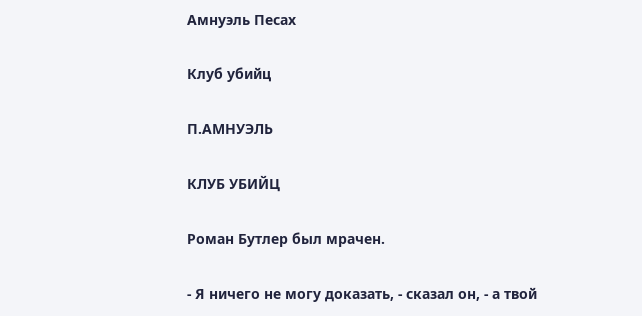Амнуэль Песах

Клуб убийц

П.АМНУЭЛЬ

КЛУБ УБИЙЦ

Роман Бутлер был мрачен.

- Я ничего не могу доказать, - сказал он, - а твой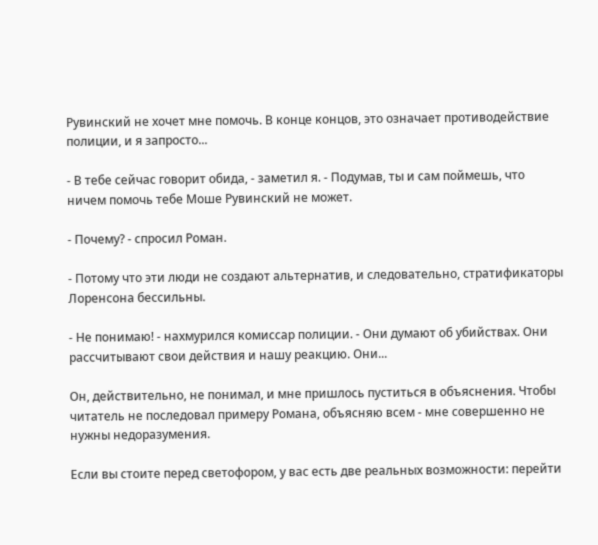Рувинский не хочет мне помочь. В конце концов, это означает противодействие полиции, и я запросто...

- В тебе сейчас говорит обида, - заметил я. - Подумав, ты и сам поймешь, что ничем помочь тебе Моше Рувинский не может.

- Почему? - спросил Роман.

- Потому что эти люди не создают альтернатив, и следовательно, стратификаторы Лоренсона бессильны.

- Не понимаю! - нахмурился комиссар полиции. - Они думают об убийствах. Они рассчитывают свои действия и нашу реакцию. Они...

Он, действительно, не понимал, и мне пришлось пуститься в объяснения. Чтобы читатель не последовал примеру Романа, объясняю всем - мне совершенно не нужны недоразумения.

Если вы стоите перед светофором, у вас есть две реальных возможности: перейти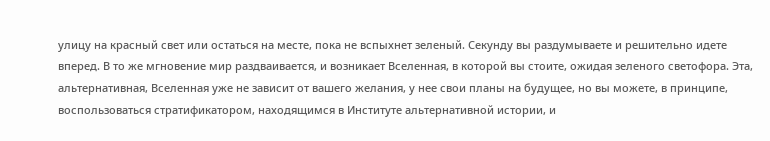улицу на красный свет или остаться на месте, пока не вспыхнет зеленый. Секунду вы раздумываете и решительно идете вперед. В то же мгновение мир раздваивается, и возникает Вселенная, в которой вы стоите, ожидая зеленого светофора. Эта, альтернативная, Вселенная уже не зависит от вашего желания, у нее свои планы на будущее, но вы можете, в принципе, воспользоваться стратификатором, находящимся в Институте альтернативной истории, и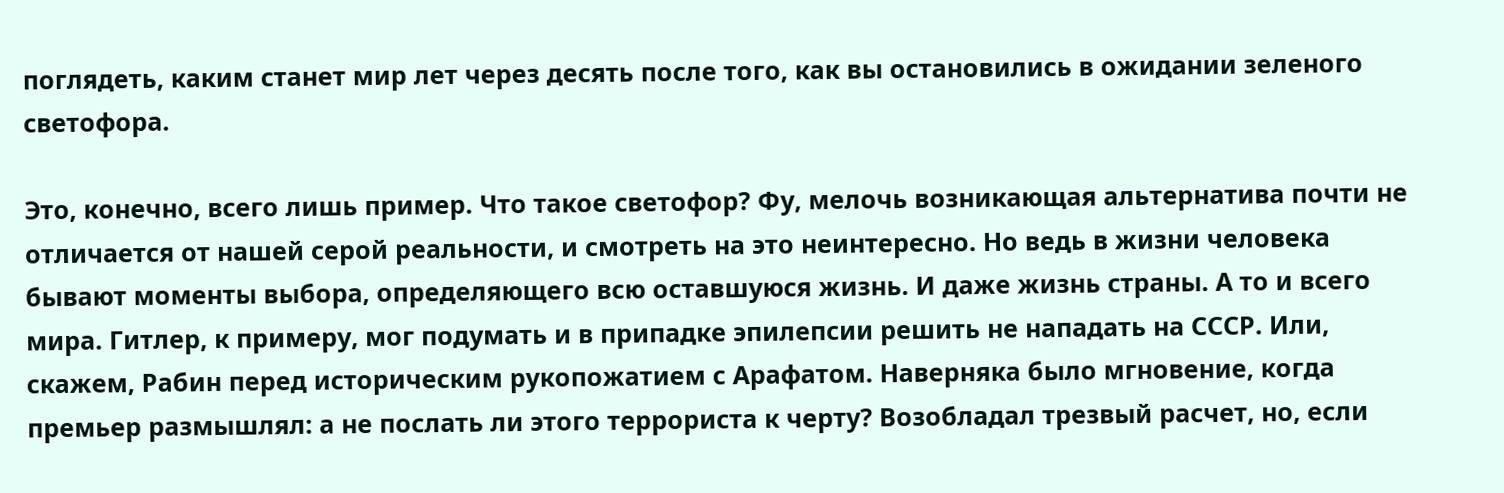поглядеть, каким станет мир лет через десять после того, как вы остановились в ожидании зеленого светофора.

Это, конечно, всего лишь пример. Что такое светофор? Фу, мелочь возникающая альтернатива почти не отличается от нашей серой реальности, и смотреть на это неинтересно. Но ведь в жизни человека бывают моменты выбора, определяющего всю оставшуюся жизнь. И даже жизнь страны. А то и всего мира. Гитлер, к примеру, мог подумать и в припадке эпилепсии решить не нападать на СССР. Или, скажем, Рабин перед историческим рукопожатием с Арафатом. Наверняка было мгновение, когда премьер размышлял: а не послать ли этого террориста к черту? Возобладал трезвый расчет, но, если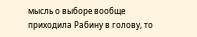мысль о выборе вообще приходила Рабину в голову, то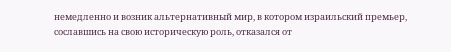немедленно и возник альтернативный мир, в котором израильский премьер, сославшись на свою историческую роль, отказался от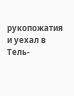рукопожатия и уехал в Тель-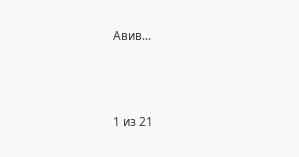Авив...



1 из 21